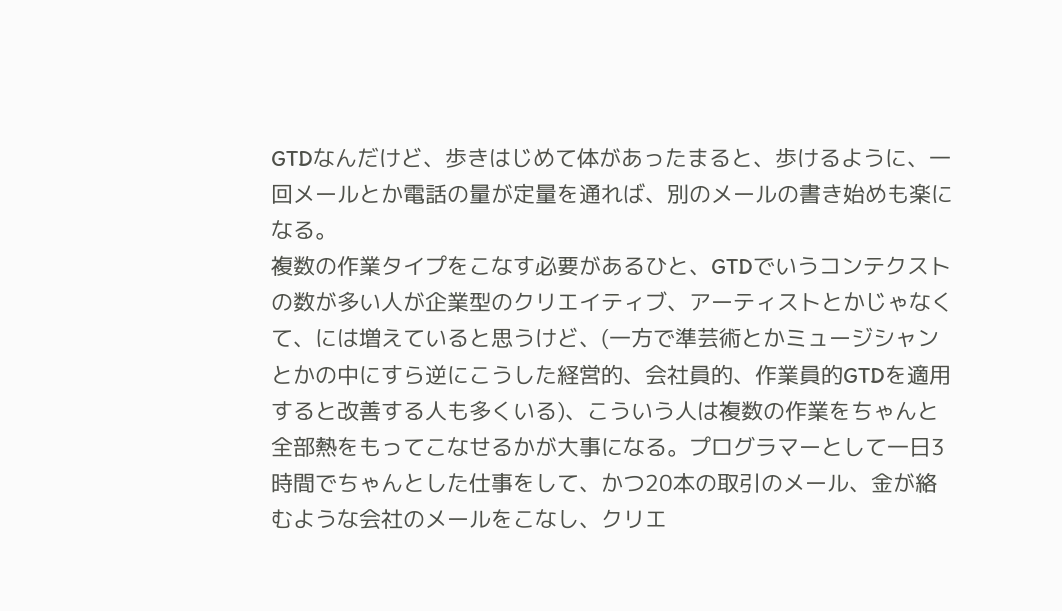GTDなんだけど、歩きはじめて体があったまると、歩けるように、一回メールとか電話の量が定量を通れば、別のメールの書き始めも楽になる。
複数の作業タイプをこなす必要があるひと、GTDでいうコンテクストの数が多い人が企業型のクリエイティブ、アーティストとかじゃなくて、には増えていると思うけど、(一方で準芸術とかミュージシャンとかの中にすら逆にこうした経営的、会社員的、作業員的GTDを適用すると改善する人も多くいる)、こういう人は複数の作業をちゃんと全部熱をもってこなせるかが大事になる。プログラマーとして一日3時間でちゃんとした仕事をして、かつ20本の取引のメール、金が絡むような会社のメールをこなし、クリエ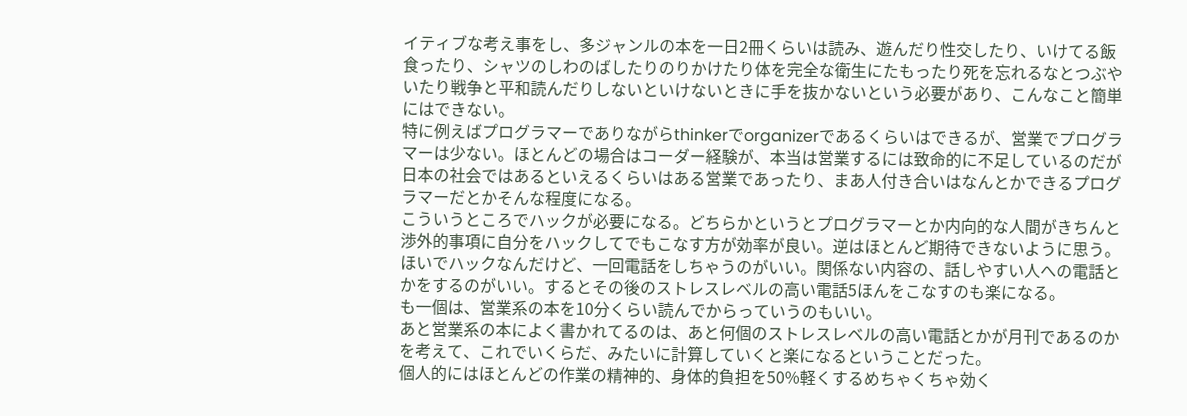イティブな考え事をし、多ジャンルの本を一日2冊くらいは読み、遊んだり性交したり、いけてる飯食ったり、シャツのしわのばしたりのりかけたり体を完全な衛生にたもったり死を忘れるなとつぶやいたり戦争と平和読んだりしないといけないときに手を抜かないという必要があり、こんなこと簡単にはできない。
特に例えばプログラマーでありながらthinkerでorganizerであるくらいはできるが、営業でプログラマーは少ない。ほとんどの場合はコーダー経験が、本当は営業するには致命的に不足しているのだが日本の社会ではあるといえるくらいはある営業であったり、まあ人付き合いはなんとかできるプログラマーだとかそんな程度になる。
こういうところでハックが必要になる。どちらかというとプログラマーとか内向的な人間がきちんと渉外的事項に自分をハックしてでもこなす方が効率が良い。逆はほとんど期待できないように思う。
ほいでハックなんだけど、一回電話をしちゃうのがいい。関係ない内容の、話しやすい人への電話とかをするのがいい。するとその後のストレスレベルの高い電話5ほんをこなすのも楽になる。
も一個は、営業系の本を10分くらい読んでからっていうのもいい。
あと営業系の本によく書かれてるのは、あと何個のストレスレベルの高い電話とかが月刊であるのかを考えて、これでいくらだ、みたいに計算していくと楽になるということだった。
個人的にはほとんどの作業の精神的、身体的負担を50%軽くするめちゃくちゃ効く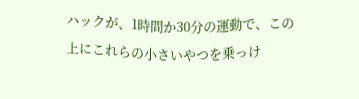ハックが、1時間か30分の運動で、この上にこれらの小さいやつを乗っけ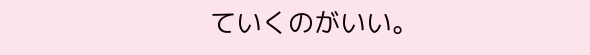ていくのがいい。